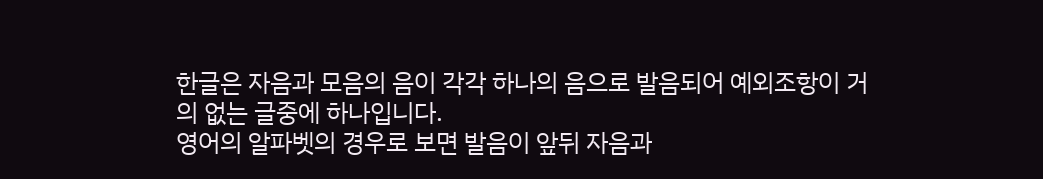한글은 자음과 모음의 음이 각각 하나의 음으로 발음되어 예외조항이 거의 없는 글중에 하나입니다.
영어의 알파벳의 경우로 보면 발음이 앞뒤 자음과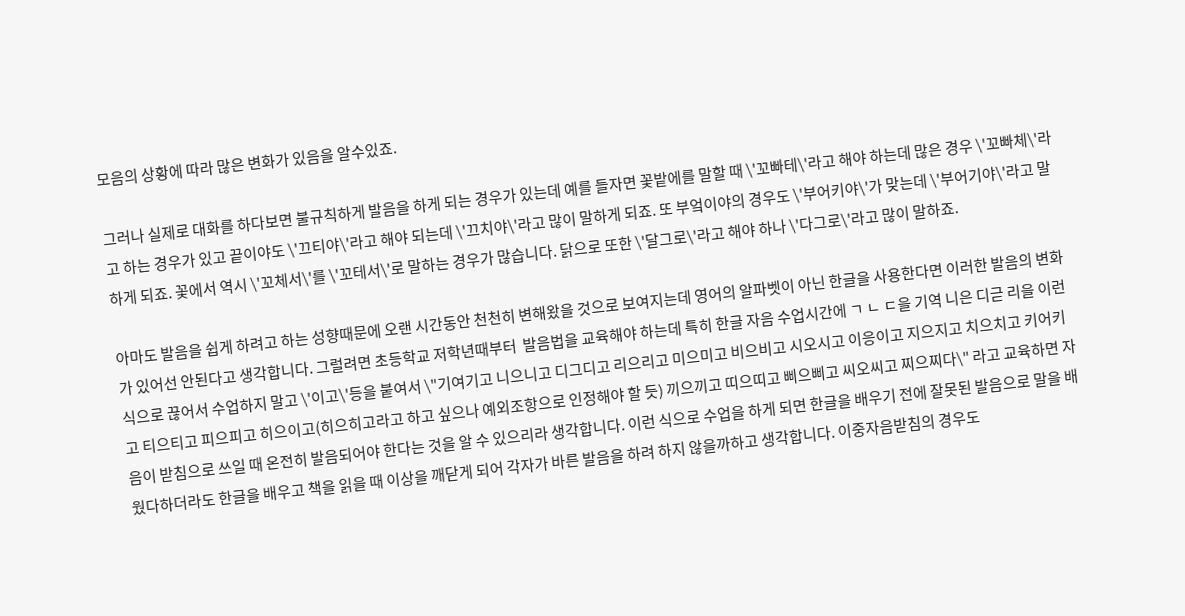모음의 상황에 따라 많은 변화가 있음을 알수있죠.

그러나 실제로 대화를 하다보면 불규칙하게 발음을 하게 되는 경우가 있는데 예를 들자면 꽃밭에를 말할 때 \'꼬빠테\'라고 해야 하는데 많은 경우 \'꼬빠체\'라고 하는 경우가 있고 끝이야도 \'끄티야\'라고 해야 되는데 \'끄치야\'라고 많이 말하게 되죠. 또 부엌이야의 경우도 \'부어키야\'가 맞는데 \'부어기야\'라고 말하게 되죠. 꽃에서 역시 \'꼬체서\'를 \'꼬테서\'로 말하는 경우가 많습니다. 닭으로 또한 \'달그로\'라고 해야 하나 \'다그로\'라고 많이 말하죠.

아마도 발음을 쉽게 하려고 하는 성향때문에 오랜 시간동안 천천히 변해왔을 것으로 보여지는데 영어의 알파벳이 아닌 한글을 사용한다면 이러한 발음의 변화가 있어선 안된다고 생각합니다. 그럴려면 초등학교 저학년때부터  발음법을 교육해야 하는데 특히 한글 자음 수업시간에 ㄱ ㄴ ㄷ을 기역 니은 디귿 리을 이런 식으로 끊어서 수업하지 말고 \'이고\'등을 붙여서 \"기여기고 니으니고 디그디고 리으리고 미으미고 비으비고 시오시고 이응이고 지으지고 치으치고 키어키고 티으티고 피으피고 히으이고(히으히고라고 하고 싶으나 예외조항으로 인정해야 할 듯) 끼으끼고 띠으띠고 삐으삐고 씨오씨고 찌으찌다\" 라고 교육하면 자음이 받침으로 쓰일 때 온전히 발음되어야 한다는 것을 알 수 있으리라 생각합니다. 이런 식으로 수업을 하게 되면 한글을 배우기 전에 잘못된 발음으로 말을 배웠다하더라도 한글을 배우고 책을 읽을 때 이상을 깨닫게 되어 각자가 바른 발음을 하려 하지 않을까하고 생각합니다. 이중자음받침의 경우도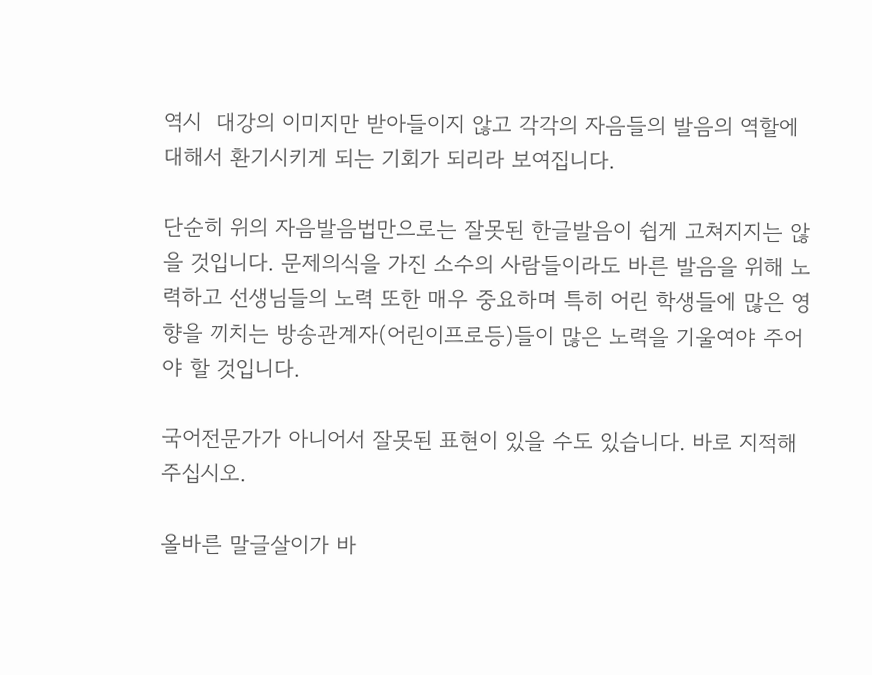역시  대강의 이미지만 받아들이지 않고 각각의 자음들의 발음의 역할에 대해서 환기시키게 되는 기회가 되리라 보여집니다.

단순히 위의 자음발음법만으로는 잘못된 한글발음이 쉽게 고쳐지지는 않을 것입니다. 문제의식을 가진 소수의 사람들이라도 바른 발음을 위해 노력하고 선생님들의 노력 또한 매우 중요하며 특히 어린 학생들에 많은 영향을 끼치는 방송관계자(어린이프로등)들이 많은 노력을 기울여야 주어야 할 것입니다.

국어전문가가 아니어서 잘못된 표현이 있을 수도 있습니다. 바로 지적해주십시오.

올바른 말글살이가 바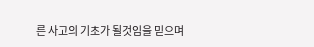른 사고의 기초가 될것임을 믿으며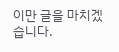이만 글을 마치겠습니다.